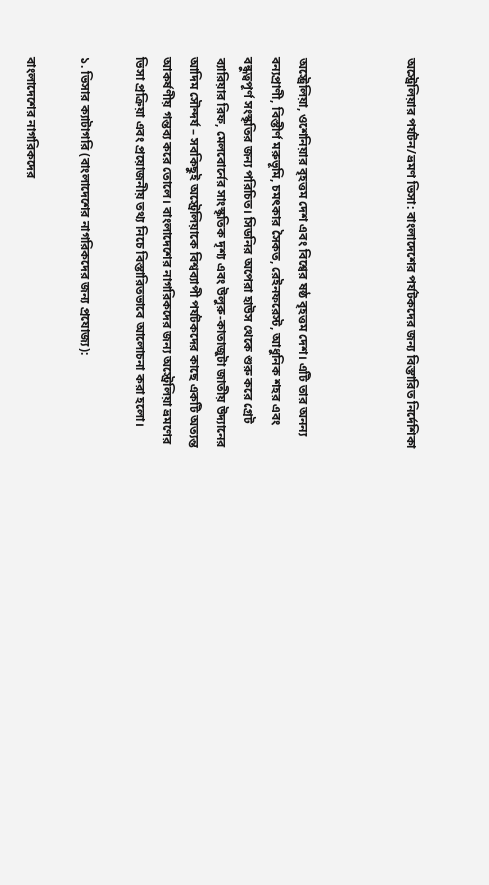অস্ট্রেলিয়ার পর্যটন/ভ্রমণ ভিসা: বাংলাদেশের পর্যটকদের জন্য বিস্তারিত নির্দেশিকা



অস্ট্রেলিয়া, ওশেনিয়ার বৃহত্তম দেশ এবং বিশ্বের ষষ্ঠ বৃহত্তম দেশ। এটি তার অনন্য বন্যপ্রাণী, বিস্তীর্ণ মরুভূমি, চমৎকার সৈকত, রেইনফরেস্ট, আধুনিক শহর এবং বন্ধুত্বপূর্ণ সংস্কৃতির জন্য পরিচিত। সিডনির অপেরা হাউস থেকে শুরু করে গ্রেট ব্যারিয়ার রিফ, মেলবোর্নের সাংস্কৃতিক দৃশ্য এবং উলুরু-কাতাজুটা জাতীয় উদ্যানের আদিম সৌন্দর্য – সবকিছুই অস্ট্রেলিয়াকে বিশ্বব্যাপী পর্যটকদের কাছে একটি অত্যন্ত আকর্ষণীয় গন্তব্য করে তোলে। বাংলাদেশের নাগরিকদের জন্য অস্ট্রেলিয়া ভ্রমণের ভিসা প্রক্রিয়া এবং প্রয়োজনীয় তথ্য নিচে বিস্তারিতভাবে আলোচনা করা হলো।

১. ভিসার ক্যাটাগরি (বাংলাদেশের নাগরিকদের জন্য প্রযোজ্য):

বাংলাদেশের নাগরিকদের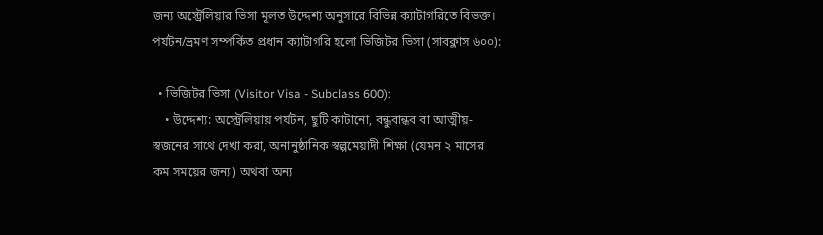জন্য অস্ট্রেলিয়ার ভিসা মূলত উদ্দেশ্য অনুসারে বিভিন্ন ক্যাটাগরিতে বিভক্ত। পর্যটন/ভ্রমণ সম্পর্কিত প্রধান ক্যাটাগরি হলো ভিজিটর ভিসা (সাবক্লাস ৬০০):

  • ভিজিটর ভিসা (Visitor Visa - Subclass 600):
    • উদ্দেশ্য: অস্ট্রেলিয়ায় পর্যটন, ছুটি কাটানো, বন্ধুবান্ধব বা আত্মীয়-স্বজনের সাথে দেখা করা, অনানুষ্ঠানিক স্বল্পমেয়াদী শিক্ষা (যেমন ২ মাসের কম সময়ের জন্য) অথবা অন্য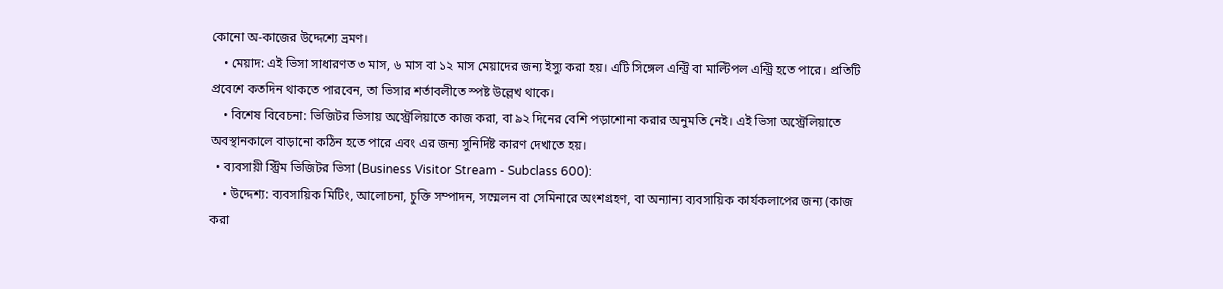কোনো অ-কাজের উদ্দেশ্যে ভ্রমণ।
    • মেয়াদ: এই ভিসা সাধারণত ৩ মাস, ৬ মাস বা ১২ মাস মেয়াদের জন্য ইস্যু করা হয়। এটি সিঙ্গেল এন্ট্রি বা মাল্টিপল এন্ট্রি হতে পারে। প্রতিটি প্রবেশে কতদিন থাকতে পারবেন, তা ভিসার শর্তাবলীতে স্পষ্ট উল্লেখ থাকে।
    • বিশেষ বিবেচনা: ভিজিটর ভিসায় অস্ট্রেলিয়াতে কাজ করা, বা ৯২ দিনের বেশি পড়াশোনা করার অনুমতি নেই। এই ভিসা অস্ট্রেলিয়াতে অবস্থানকালে বাড়ানো কঠিন হতে পারে এবং এর জন্য সুনির্দিষ্ট কারণ দেখাতে হয়।
  • ব্যবসায়ী স্ট্রিম ভিজিটর ভিসা (Business Visitor Stream - Subclass 600):
    • উদ্দেশ্য: ব্যবসায়িক মিটিং, আলোচনা, চুক্তি সম্পাদন, সম্মেলন বা সেমিনারে অংশগ্রহণ, বা অন্যান্য ব্যবসায়িক কার্যকলাপের জন্য (কাজ করা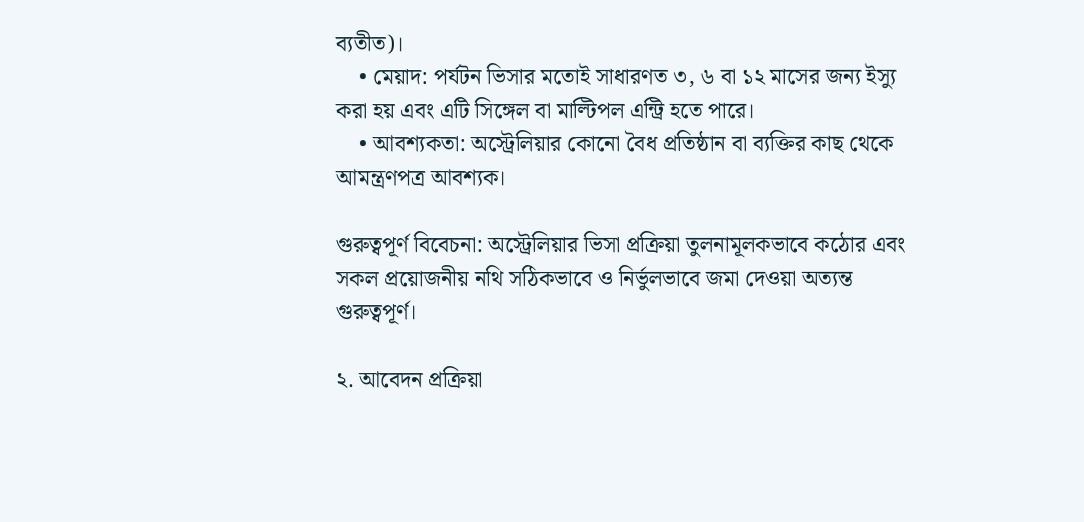ব্যতীত)।
    • মেয়াদ: পর্যটন ভিসার মতোই সাধারণত ৩, ৬ বা ১২ মাসের জন্য ইস্যু করা হয় এবং এটি সিঙ্গেল বা মাল্টিপল এন্ট্রি হতে পারে।
    • আবশ্যকতা: অস্ট্রেলিয়ার কোনো বৈধ প্রতিষ্ঠান বা ব্যক্তির কাছ থেকে আমন্ত্রণপত্র আবশ্যক।

গুরুত্বপূর্ণ বিবেচনা: অস্ট্রেলিয়ার ভিসা প্রক্রিয়া তুলনামূলকভাবে কঠোর এবং সকল প্রয়োজনীয় নথি সঠিকভাবে ও নির্ভুলভাবে জমা দেওয়া অত্যন্ত গুরুত্বপূর্ণ।

২. আবেদন প্রক্রিয়া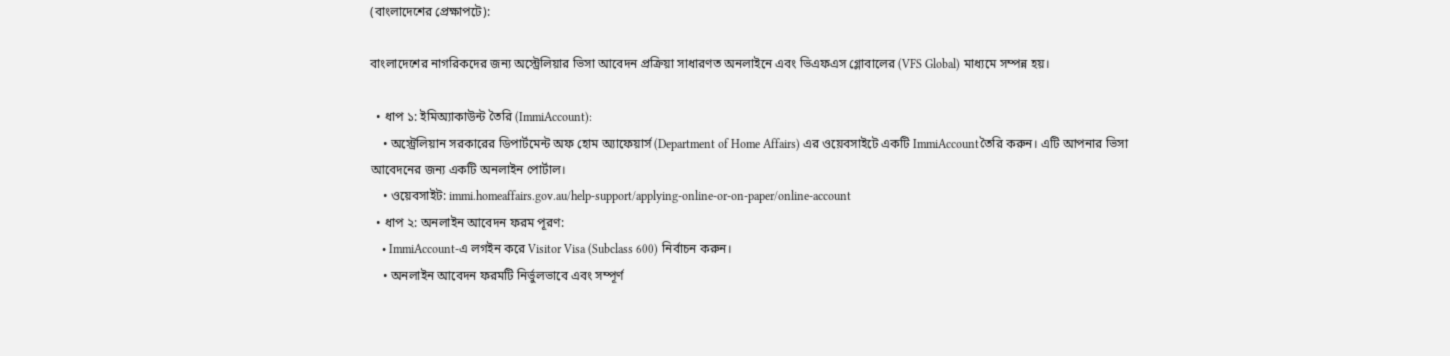(বাংলাদেশের প্রেক্ষাপটে):

বাংলাদেশের নাগরিকদের জন্য অস্ট্রেলিয়ার ভিসা আবেদন প্রক্রিয়া সাধারণত অনলাইনে এবং ভিএফএস গ্লোবালের (VFS Global) মাধ্যমে সম্পন্ন হয়।

  • ধাপ ১: ইমিঅ্যাকাউন্ট তৈরি (ImmiAccount):
    • অস্ট্রেলিয়ান সরকারের ডিপার্টমেন্ট অফ হোম অ্যাফেয়ার্স (Department of Home Affairs) এর ওয়েবসাইটে একটি ImmiAccountতৈরি করুন। এটি আপনার ভিসা আবেদনের জন্য একটি অনলাইন পোর্টাল।
    • ওয়েবসাইট: immi.homeaffairs.gov.au/help-support/applying-online-or-on-paper/online-account
  • ধাপ ২: অনলাইন আবেদন ফরম পূরণ:
    • ImmiAccount-এ লগইন করে Visitor Visa (Subclass 600) নির্বাচন করুন।
    • অনলাইন আবেদন ফরমটি নির্ভুলভাবে এবং সম্পূর্ণ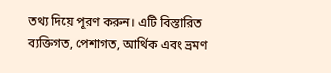তথ্য দিয়ে পূরণ করুন। এটি বিস্তারিত ব্যক্তিগত, পেশাগত, আর্থিক এবং ভ্রমণ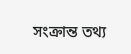সংক্রান্ত তথ্য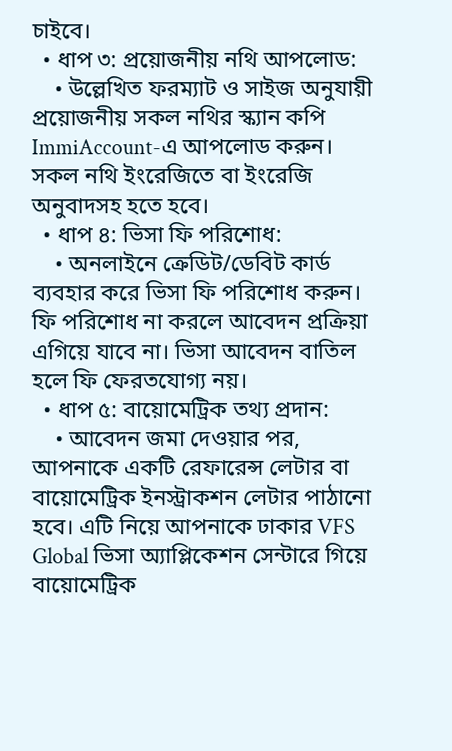চাইবে।
  • ধাপ ৩: প্রয়োজনীয় নথি আপলোড:
    • উল্লেখিত ফরম্যাট ও সাইজ অনুযায়ী প্রয়োজনীয় সকল নথির স্ক্যান কপি ImmiAccount-এ আপলোড করুন। সকল নথি ইংরেজিতে বা ইংরেজি অনুবাদসহ হতে হবে।
  • ধাপ ৪: ভিসা ফি পরিশোধ:
    • অনলাইনে ক্রেডিট/ডেবিট কার্ড ব্যবহার করে ভিসা ফি পরিশোধ করুন। ফি পরিশোধ না করলে আবেদন প্রক্রিয়া এগিয়ে যাবে না। ভিসা আবেদন বাতিল হলে ফি ফেরতযোগ্য নয়।
  • ধাপ ৫: বায়োমেট্রিক তথ্য প্রদান:
    • আবেদন জমা দেওয়ার পর, আপনাকে একটি রেফারেন্স লেটার বা বায়োমেট্রিক ইনস্ট্রাকশন লেটার পাঠানো হবে। এটি নিয়ে আপনাকে ঢাকার VFS Global ভিসা অ্যাপ্লিকেশন সেন্টারে গিয়ে বায়োমেট্রিক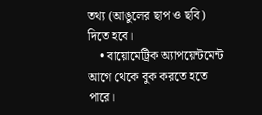তথ্য (আঙুলের ছাপ ও ছবি) দিতে হবে।
    • বায়োমেট্রিক অ্যাপয়েন্টমেন্ট আগে থেকে বুক করতে হতে পারে।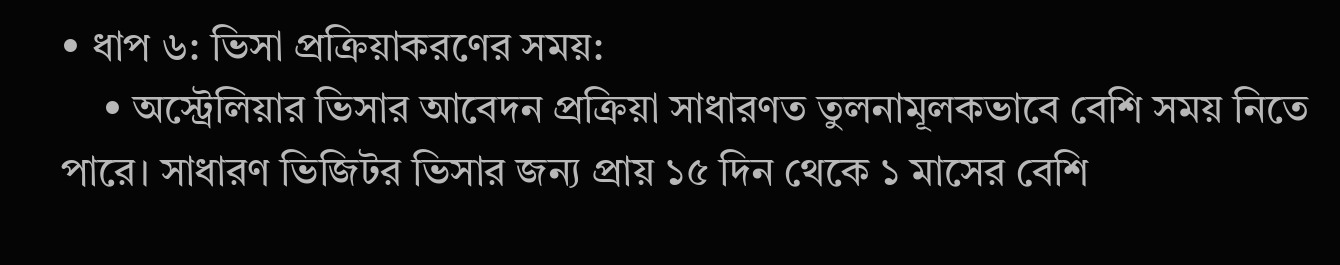• ধাপ ৬: ভিসা প্রক্রিয়াকরণের সময়:
    • অস্ট্রেলিয়ার ভিসার আবেদন প্রক্রিয়া সাধারণত তুলনামূলকভাবে বেশি সময় নিতে পারে। সাধারণ ভিজিটর ভিসার জন্য প্রায় ১৫ দিন থেকে ১ মাসের বেশি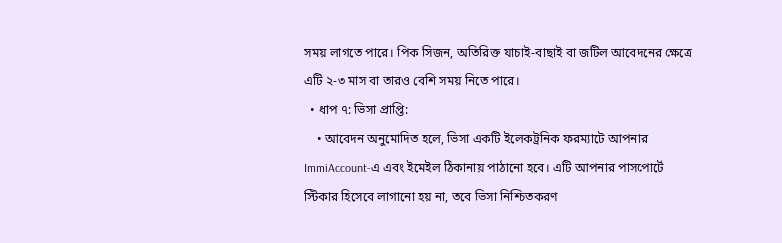সময় লাগতে পারে। পিক সিজন, অতিরিক্ত যাচাই-বাছাই বা জটিল আবেদনের ক্ষেত্রে এটি ২-৩ মাস বা তারও বেশি সময় নিতে পারে।
  • ধাপ ৭: ভিসা প্রাপ্তি:
    • আবেদন অনুমোদিত হলে, ভিসা একটি ইলেকট্রনিক ফরম্যাটে আপনার ImmiAccount-এ এবং ইমেইল ঠিকানায় পাঠানো হবে। এটি আপনার পাসপোর্টে স্টিকার হিসেবে লাগানো হয় না, তবে ভিসা নিশ্চিতকরণ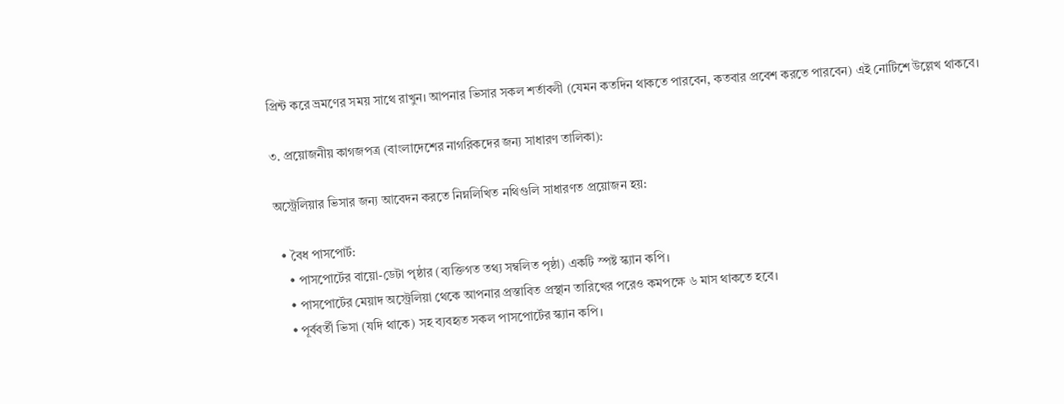প্রিন্ট করে ভ্রমণের সময় সাথে রাখুন। আপনার ভিসার সকল শর্তাবলী (যেমন কতদিন থাকতে পারবেন, কতবার প্রবেশ করতে পারবেন) এই নোটিশে উল্লেখ থাকবে।

৩. প্রয়োজনীয় কাগজপত্র (বাংলাদেশের নাগরিকদের জন্য সাধারণ তালিকা):

অস্ট্রেলিয়ার ভিসার জন্য আবেদন করতে নিম্নলিখিত নথিগুলি সাধারণত প্রয়োজন হয়:

  • বৈধ পাসপোর্ট:
    • পাসপোর্টের বায়ো-ডেটা পৃষ্ঠার (ব্যক্তিগত তথ্য সম্বলিত পৃষ্ঠা) একটি স্পষ্ট স্ক্যান কপি।
    • পাসপোর্টের মেয়াদ অস্ট্রেলিয়া থেকে আপনার প্রস্তাবিত প্রস্থান তারিখের পরেও কমপক্ষে ৬ মাস থাকতে হবে।
    • পূর্ববর্তী ভিসা (যদি থাকে) সহ ব্যবহৃত সকল পাসপোর্টের স্ক্যান কপি।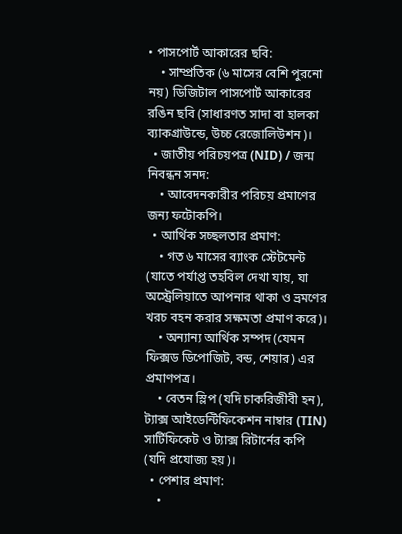• পাসপোর্ট আকারের ছবি:
    • সাম্প্রতিক (৬ মাসের বেশি পুরনো নয়) ডিজিটাল পাসপোর্ট আকারের রঙিন ছবি (সাধারণত সাদা বা হালকা ব্যাকগ্রাউন্ডে, উচ্চ রেজোলিউশন)।
  • জাতীয় পরিচয়পত্র (NID) / জন্ম নিবন্ধন সনদ:
    • আবেদনকারীর পরিচয় প্রমাণের জন্য ফটোকপি।
  • আর্থিক সচ্ছলতার প্রমাণ:
    • গত ৬ মাসের ব্যাংক স্টেটমেন্ট (যাতে পর্যাপ্ত তহবিল দেখা যায়, যা অস্ট্রেলিয়াতে আপনার থাকা ও ভ্রমণের খরচ বহন করার সক্ষমতা প্রমাণ করে)।
    • অন্যান্য আর্থিক সম্পদ (যেমন ফিক্সড ডিপোজিট, বন্ড, শেয়ার) এর প্রমাণপত্র।
    • বেতন স্লিপ (যদি চাকরিজীবী হন), ট্যাক্স আইডেন্টিফিকেশন নাম্বার (TIN) সার্টিফিকেট ও ট্যাক্স রিটার্নের কপি (যদি প্রযোজ্য হয়)।
  • পেশার প্রমাণ:
    •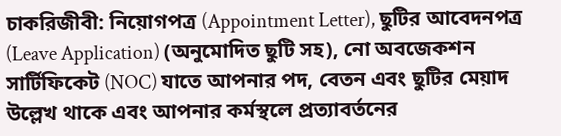চাকরিজীবী: নিয়োগপত্র (Appointment Letter), ছুটির আবেদনপত্র (Leave Application) (অনুমোদিত ছুটি সহ), নো অবজেকশন সার্টিফিকেট (NOC) যাতে আপনার পদ, বেতন এবং ছুটির মেয়াদ উল্লেখ থাকে এবং আপনার কর্মস্থলে প্রত্যাবর্তনের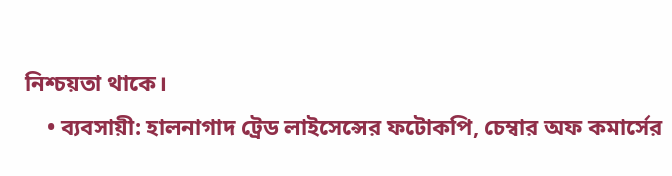নিশ্চয়তা থাকে।
    • ব্যবসায়ী: হালনাগাদ ট্রেড লাইসেন্সের ফটোকপি, চেম্বার অফ কমার্সের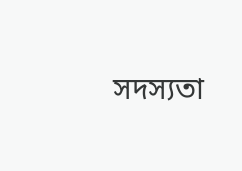সদস্যতা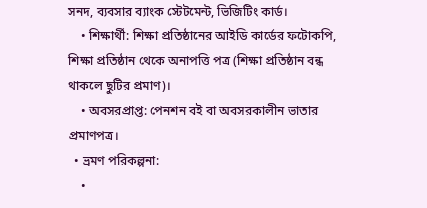সনদ, ব্যবসার ব্যাংক স্টেটমেন্ট, ভিজিটিং কার্ড।
    • শিক্ষার্থী: শিক্ষা প্রতিষ্ঠানের আইডি কার্ডের ফটোকপি, শিক্ষা প্রতিষ্ঠান থেকে অনাপত্তি পত্র (শিক্ষা প্রতিষ্ঠান বন্ধ থাকলে ছুটির প্রমাণ)।
    • অবসরপ্রাপ্ত: পেনশন বই বা অবসরকালীন ভাতার প্রমাণপত্র।
  • ভ্রমণ পরিকল্পনা:
    •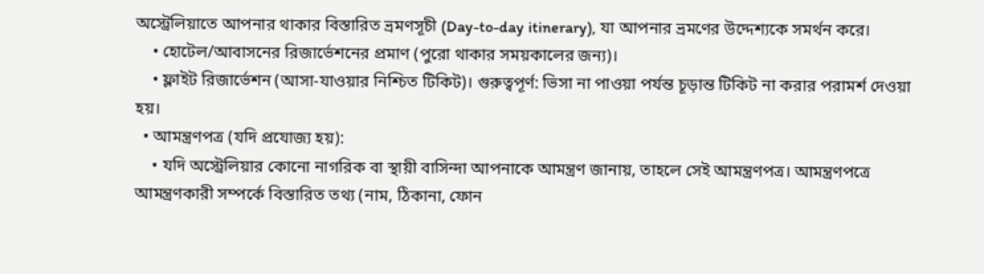অস্ট্রেলিয়াতে আপনার থাকার বিস্তারিত ভ্রমণসূচী (Day-to-day itinerary), যা আপনার ভ্রমণের উদ্দেশ্যকে সমর্থন করে।
    • হোটেল/আবাসনের রিজার্ভেশনের প্রমাণ (পুরো থাকার সময়কালের জন্য)।
    • ফ্লাইট রিজার্ভেশন (আসা-যাওয়ার নিশ্চিত টিকিট)। গুরুত্বপূর্ণ: ভিসা না পাওয়া পর্যন্ত চূড়ান্ত টিকিট না করার পরামর্শ দেওয়া হয়।
  • আমন্ত্রণপত্র (যদি প্রযোজ্য হয়):
    • যদি অস্ট্রেলিয়ার কোনো নাগরিক বা স্থায়ী বাসিন্দা আপনাকে আমন্ত্রণ জানায়, তাহলে সেই আমন্ত্রণপত্র। আমন্ত্রণপত্রে আমন্ত্রণকারী সম্পর্কে বিস্তারিত তথ্য (নাম, ঠিকানা, ফোন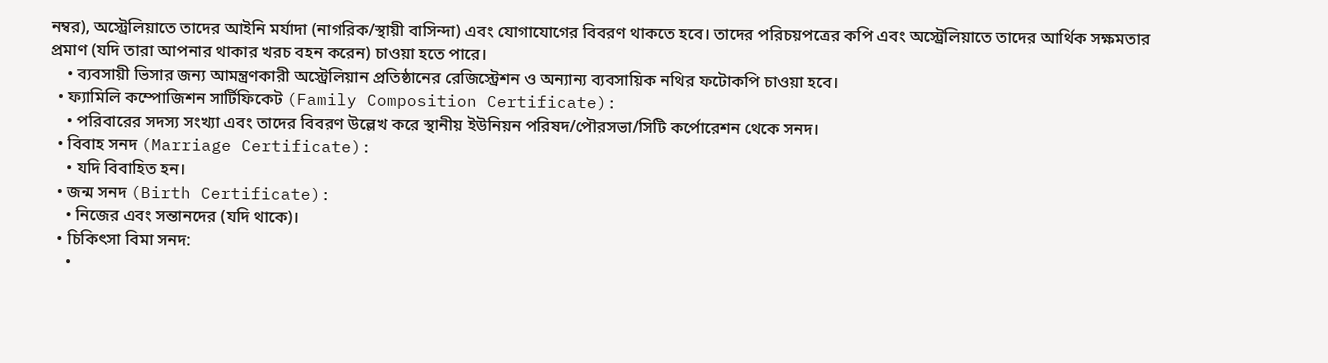নম্বর), অস্ট্রেলিয়াতে তাদের আইনি মর্যাদা (নাগরিক/স্থায়ী বাসিন্দা) এবং যোগাযোগের বিবরণ থাকতে হবে। তাদের পরিচয়পত্রের কপি এবং অস্ট্রেলিয়াতে তাদের আর্থিক সক্ষমতার প্রমাণ (যদি তারা আপনার থাকার খরচ বহন করেন) চাওয়া হতে পারে।
    • ব্যবসায়ী ভিসার জন্য আমন্ত্রণকারী অস্ট্রেলিয়ান প্রতিষ্ঠানের রেজিস্ট্রেশন ও অন্যান্য ব্যবসায়িক নথির ফটোকপি চাওয়া হবে।
  • ফ্যামিলি কম্পোজিশন সার্টিফিকেট (Family Composition Certificate):
    • পরিবারের সদস্য সংখ্যা এবং তাদের বিবরণ উল্লেখ করে স্থানীয় ইউনিয়ন পরিষদ/পৌরসভা/সিটি কর্পোরেশন থেকে সনদ।
  • বিবাহ সনদ (Marriage Certificate):
    • যদি বিবাহিত হন।
  • জন্ম সনদ (Birth Certificate):
    • নিজের এবং সন্তানদের (যদি থাকে)।
  • চিকিৎসা বিমা সনদ:
    •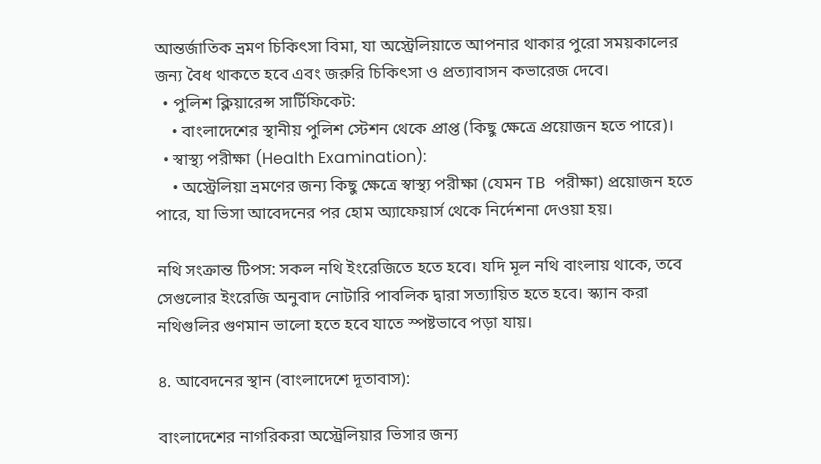আন্তর্জাতিক ভ্রমণ চিকিৎসা বিমা, যা অস্ট্রেলিয়াতে আপনার থাকার পুরো সময়কালের জন্য বৈধ থাকতে হবে এবং জরুরি চিকিৎসা ও প্রত্যাবাসন কভারেজ দেবে।
  • পুলিশ ক্লিয়ারেন্স সার্টিফিকেট:
    • বাংলাদেশের স্থানীয় পুলিশ স্টেশন থেকে প্রাপ্ত (কিছু ক্ষেত্রে প্রয়োজন হতে পারে)।
  • স্বাস্থ্য পরীক্ষা (Health Examination):
    • অস্ট্রেলিয়া ভ্রমণের জন্য কিছু ক্ষেত্রে স্বাস্থ্য পরীক্ষা (যেমন TB  পরীক্ষা) প্রয়োজন হতে পারে, যা ভিসা আবেদনের পর হোম অ্যাফেয়ার্স থেকে নির্দেশনা দেওয়া হয়।

নথি সংক্রান্ত টিপস: সকল নথি ইংরেজিতে হতে হবে। যদি মূল নথি বাংলায় থাকে, তবে সেগুলোর ইংরেজি অনুবাদ নোটারি পাবলিক দ্বারা সত্যায়িত হতে হবে। স্ক্যান করা নথিগুলির গুণমান ভালো হতে হবে যাতে স্পষ্টভাবে পড়া যায়।

৪. আবেদনের স্থান (বাংলাদেশে দূতাবাস):

বাংলাদেশের নাগরিকরা অস্ট্রেলিয়ার ভিসার জন্য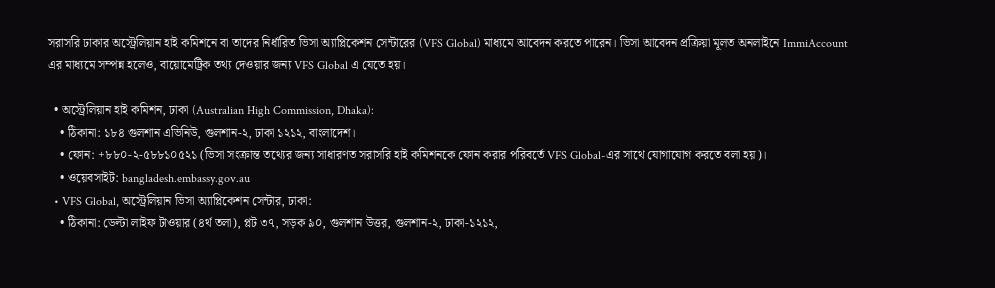সরাসরি ঢাকার অস্ট্রেলিয়ান হাই কমিশনে বা তাদের নির্ধারিত ভিসা অ্যাপ্লিকেশন সেন্টারের (VFS Global) মাধ্যমে আবেদন করতে পারেন। ভিসা আবেদন প্রক্রিয়া মূলত অনলাইনে ImmiAccount এর মাধ্যমে সম্পন্ন হলেও, বায়োমেট্রিক তথ্য দেওয়ার জন্য VFS Global এ যেতে হয়।

  • অস্ট্রেলিয়ান হাই কমিশন, ঢাকা (Australian High Commission, Dhaka):
    • ঠিকানা: ১৮৪ গুলশান এভিনিউ, গুলশান-২, ঢাকা ১২১২, বাংলাদেশ।
    • ফোন: +৮৮০-২-৫৮৮১০৫২১ (ভিসা সংক্রান্ত তথ্যের জন্য সাধারণত সরাসরি হাই কমিশনকে ফোন করার পরিবর্তে VFS Global-এর সাথে যোগাযোগ করতে বলা হয়)।
    • ওয়েবসাইট: bangladesh.embassy.gov.au
  • VFS Global, অস্ট্রেলিয়ান ভিসা অ্যাপ্লিকেশন সেন্টার, ঢাকা:
    • ঠিকানা: ডেল্টা লাইফ টাওয়ার (৪র্থ তলা), প্লট ৩৭, সড়ক ৯০, গুলশান উত্তর, গুলশান-২, ঢাকা-১২১২,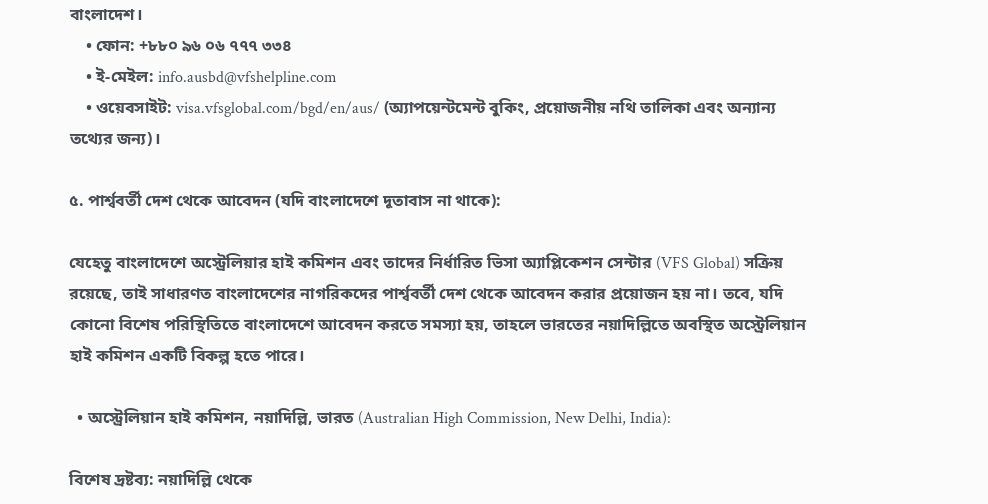বাংলাদেশ।
    • ফোন: +৮৮০ ৯৬ ০৬ ৭৭৭ ৩৩৪
    • ই-মেইল: info.ausbd@vfshelpline.com
    • ওয়েবসাইট: visa.vfsglobal.com/bgd/en/aus/ (অ্যাপয়েন্টমেন্ট বুকিং, প্রয়োজনীয় নথি তালিকা এবং অন্যান্য তথ্যের জন্য)।

৫. পার্শ্ববর্তী দেশ থেকে আবেদন (যদি বাংলাদেশে দূতাবাস না থাকে):

যেহেতু বাংলাদেশে অস্ট্রেলিয়ার হাই কমিশন এবং তাদের নির্ধারিত ভিসা অ্যাপ্লিকেশন সেন্টার (VFS Global) সক্রিয় রয়েছে, তাই সাধারণত বাংলাদেশের নাগরিকদের পার্শ্ববর্তী দেশ থেকে আবেদন করার প্রয়োজন হয় না। তবে, যদি কোনো বিশেষ পরিস্থিতিতে বাংলাদেশে আবেদন করতে সমস্যা হয়, তাহলে ভারতের নয়াদিল্লিতে অবস্থিত অস্ট্রেলিয়ান হাই কমিশন একটি বিকল্প হতে পারে।

  • অস্ট্রেলিয়ান হাই কমিশন, নয়াদিল্লি, ভারত (Australian High Commission, New Delhi, India):

বিশেষ দ্রষ্টব্য: নয়াদিল্লি থেকে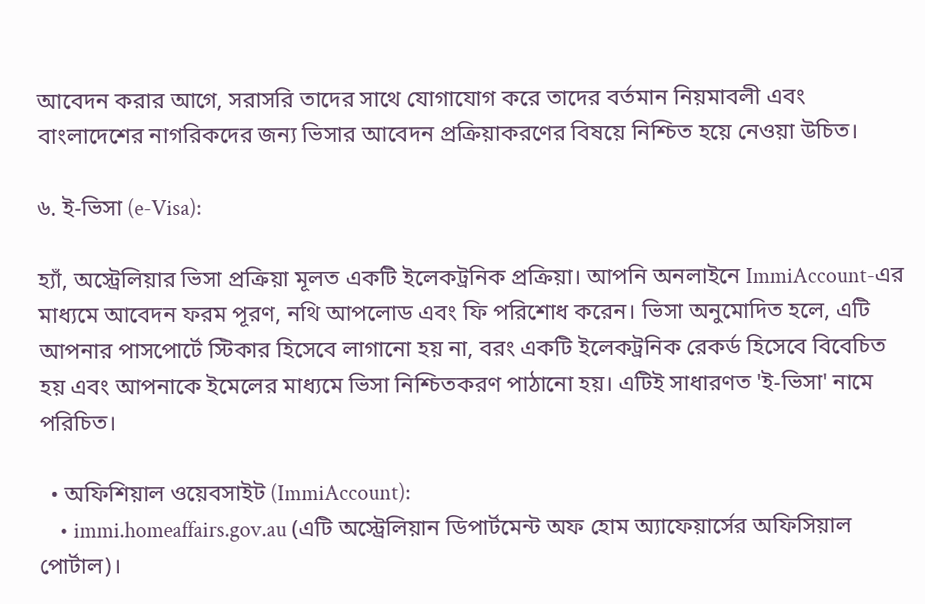আবেদন করার আগে, সরাসরি তাদের সাথে যোগাযোগ করে তাদের বর্তমান নিয়মাবলী এবং বাংলাদেশের নাগরিকদের জন্য ভিসার আবেদন প্রক্রিয়াকরণের বিষয়ে নিশ্চিত হয়ে নেওয়া উচিত।

৬. ই-ভিসা (e-Visa):

হ্যাঁ, অস্ট্রেলিয়ার ভিসা প্রক্রিয়া মূলত একটি ইলেকট্রনিক প্রক্রিয়া। আপনি অনলাইনে ImmiAccount-এর মাধ্যমে আবেদন ফরম পূরণ, নথি আপলোড এবং ফি পরিশোধ করেন। ভিসা অনুমোদিত হলে, এটি আপনার পাসপোর্টে স্টিকার হিসেবে লাগানো হয় না, বরং একটি ইলেকট্রনিক রেকর্ড হিসেবে বিবেচিত হয় এবং আপনাকে ইমেলের মাধ্যমে ভিসা নিশ্চিতকরণ পাঠানো হয়। এটিই সাধারণত 'ই-ভিসা' নামে পরিচিত।

  • অফিশিয়াল ওয়েবসাইট (ImmiAccount):
    • immi.homeaffairs.gov.au (এটি অস্ট্রেলিয়ান ডিপার্টমেন্ট অফ হোম অ্যাফেয়ার্সের অফিসিয়াল পোর্টাল)।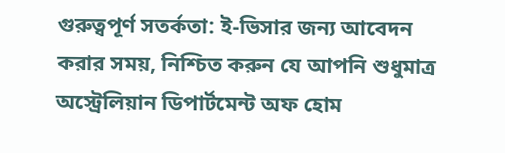গুরুত্বপূর্ণ সতর্কতা: ই-ভিসার জন্য আবেদন করার সময়, নিশ্চিত করুন যে আপনি শুধুমাত্র অস্ট্রেলিয়ান ডিপার্টমেন্ট অফ হোম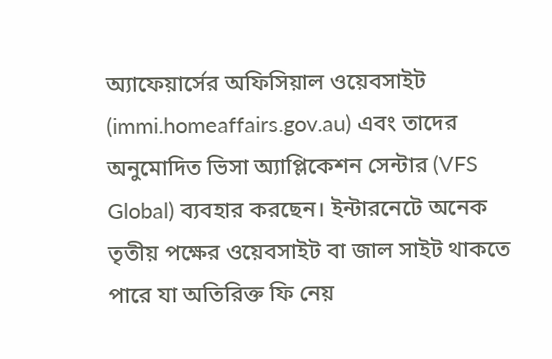অ্যাফেয়ার্সের অফিসিয়াল ওয়েবসাইট (immi.homeaffairs.gov.au) এবং তাদের অনুমোদিত ভিসা অ্যাপ্লিকেশন সেন্টার (VFS Global) ব্যবহার করছেন। ইন্টারনেটে অনেক তৃতীয় পক্ষের ওয়েবসাইট বা জাল সাইট থাকতে পারে যা অতিরিক্ত ফি নেয়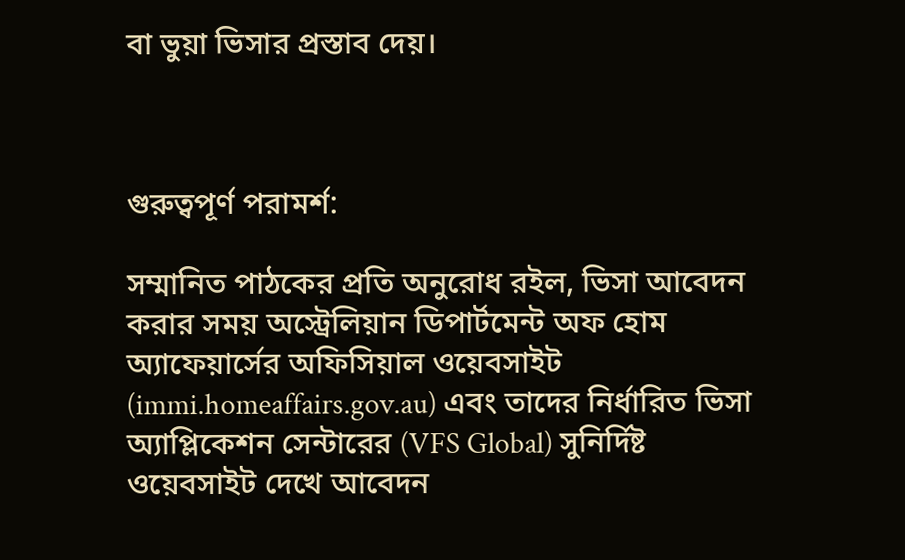বা ভুয়া ভিসার প্রস্তাব দেয়।



গুরুত্বপূর্ণ পরামর্শ:

সম্মানিত পাঠকের প্রতি অনুরোধ রইল, ভিসা আবেদন করার সময় অস্ট্রেলিয়ান ডিপার্টমেন্ট অফ হোম অ্যাফেয়ার্সের অফিসিয়াল ওয়েবসাইট (immi.homeaffairs.gov.au) এবং তাদের নির্ধারিত ভিসা অ্যাপ্লিকেশন সেন্টারের (VFS Global) সুনির্দিষ্ট ওয়েবসাইট দেখে আবেদন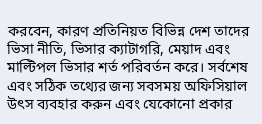করবেন, কারণ প্রতিনিয়ত বিভিন্ন দেশ তাদের ভিসা নীতি, ভিসার ক্যাটাগরি, মেয়াদ এবং মাল্টিপল ভিসার শর্ত পরিবর্তন করে। সর্বশেষ এবং সঠিক তথ্যের জন্য সবসময় অফিসিয়াল উৎস ব্যবহার করুন এবং যেকোনো প্রকার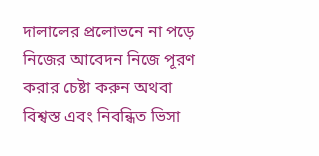দালালের প্রলোভনে না পড়ে নিজের আবেদন নিজে পূরণ করার চেষ্টা করুন অথবা বিশ্বস্ত এবং নিবন্ধিত ভিসা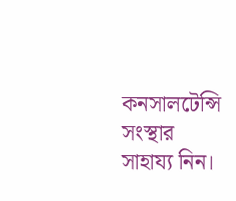কনসালটেন্সি সংস্থার সাহায্য নিন।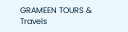GRAMEEN TOURS & Travels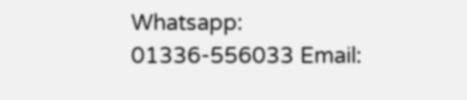Whatsapp: 01336-556033 Email: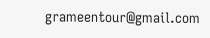grameentour@gmail.com